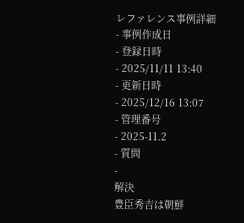レファレンス事例詳細
- 事例作成日
- 登録日時
- 2025/11/11 13:40
- 更新日時
- 2025/12/16 13:07
- 管理番号
- 2025-11.2
- 質問
-
解決
豊臣秀吉は朝鮮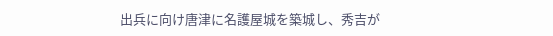出兵に向け唐津に名護屋城を築城し、秀吉が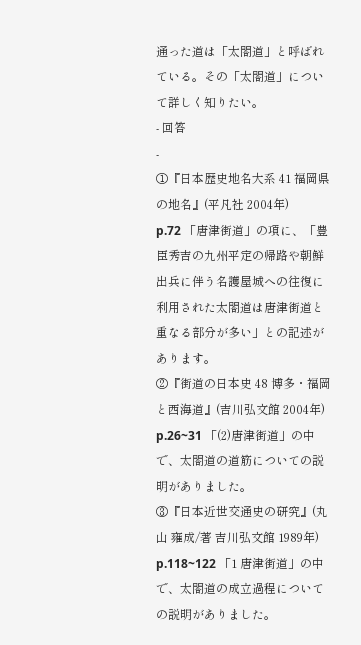通った道は「太閤道」と呼ばれている。その「太閤道」について詳しく知りたい。
- 回答
-
①『日本歴史地名大系 41 福岡県の地名』(平凡社 2004年)
p.72 「唐津街道」の項に、「豊臣秀吉の九州平定の帰路や朝鮮出兵に伴う名護屋城への往復に利用された太閤道は唐津街道と重なる部分が多い」との記述があります。
②『街道の日本史 48 博多・福岡と西海道』(吉川弘文館 2004年)
p.26~31 「(2)唐津街道」の中で、太閤道の道筋についての説明がありました。
③『日本近世交通史の研究』(丸山 雍成/著 吉川弘文館 1989年)
p.118~122 「1 唐津街道」の中で、太閤道の成立過程についての説明がありました。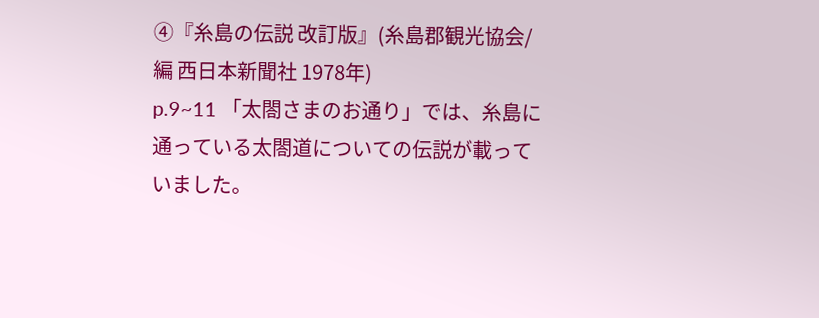④『糸島の伝説 改訂版』(糸島郡観光協会/編 西日本新聞社 1978年)
p.9~11 「太閤さまのお通り」では、糸島に通っている太閤道についての伝説が載っていました。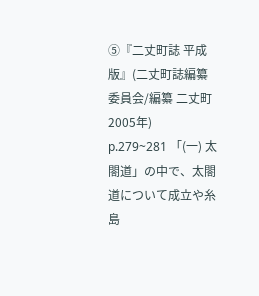⑤『二丈町誌 平成版』(二丈町誌編纂委員会/編纂 二丈町 2005年)
p.279~281 「(一) 太閤道」の中で、太閤道について成立や糸島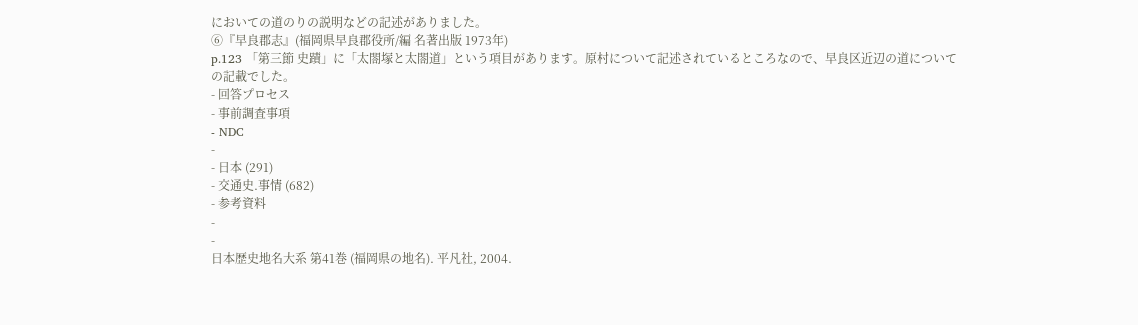においての道のりの説明などの記述がありました。
⑥『早良郡志』(福岡県早良郡役所/編 名著出版 1973年)
p.123 「第三節 史蹟」に「太閤塚と太閤道」という項目があります。原村について記述されているところなので、早良区近辺の道についての記載でした。
- 回答プロセス
- 事前調査事項
- NDC
-
- 日本 (291)
- 交通史.事情 (682)
- 参考資料
-
-
日本歴史地名大系 第41巻 (福岡県の地名). 平凡社, 2004.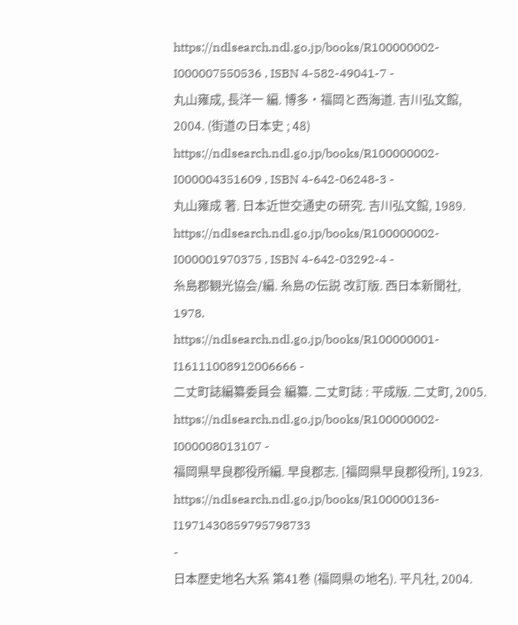https://ndlsearch.ndl.go.jp/books/R100000002-I000007550536 , ISBN 4-582-49041-7 -
丸山雍成, 長洋一 編. 博多・福岡と西海道. 吉川弘文館, 2004. (街道の日本史 ; 48)
https://ndlsearch.ndl.go.jp/books/R100000002-I000004351609 , ISBN 4-642-06248-3 -
丸山雍成 著. 日本近世交通史の研究. 吉川弘文館, 1989.
https://ndlsearch.ndl.go.jp/books/R100000002-I000001970375 , ISBN 4-642-03292-4 -
糸島郡観光協会/編. 糸島の伝説 改訂版. 西日本新聞社, 1978.
https://ndlsearch.ndl.go.jp/books/R100000001-I16111008912006666 -
二丈町誌編纂委員会 編纂. 二丈町誌 : 平成版. 二丈町, 2005.
https://ndlsearch.ndl.go.jp/books/R100000002-I000008013107 -
福岡県早良郡役所編. 早良郡志. [福岡県早良郡役所], 1923.
https://ndlsearch.ndl.go.jp/books/R100000136-I1971430859795798733
-
日本歴史地名大系 第41巻 (福岡県の地名). 平凡社, 2004.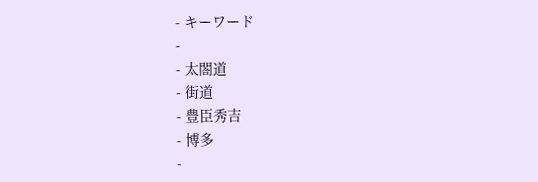- キーワード
-
- 太閤道
- 街道
- 豊臣秀吉
- 博多
-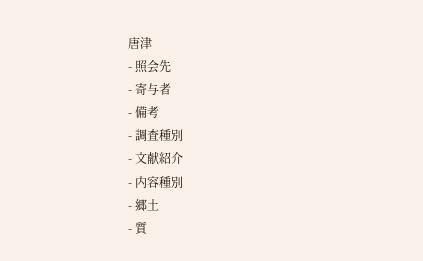唐津
- 照会先
- 寄与者
- 備考
- 調査種別
- 文献紹介
- 内容種別
- 郷土
- 質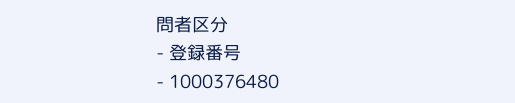問者区分
- 登録番号
- 1000376480